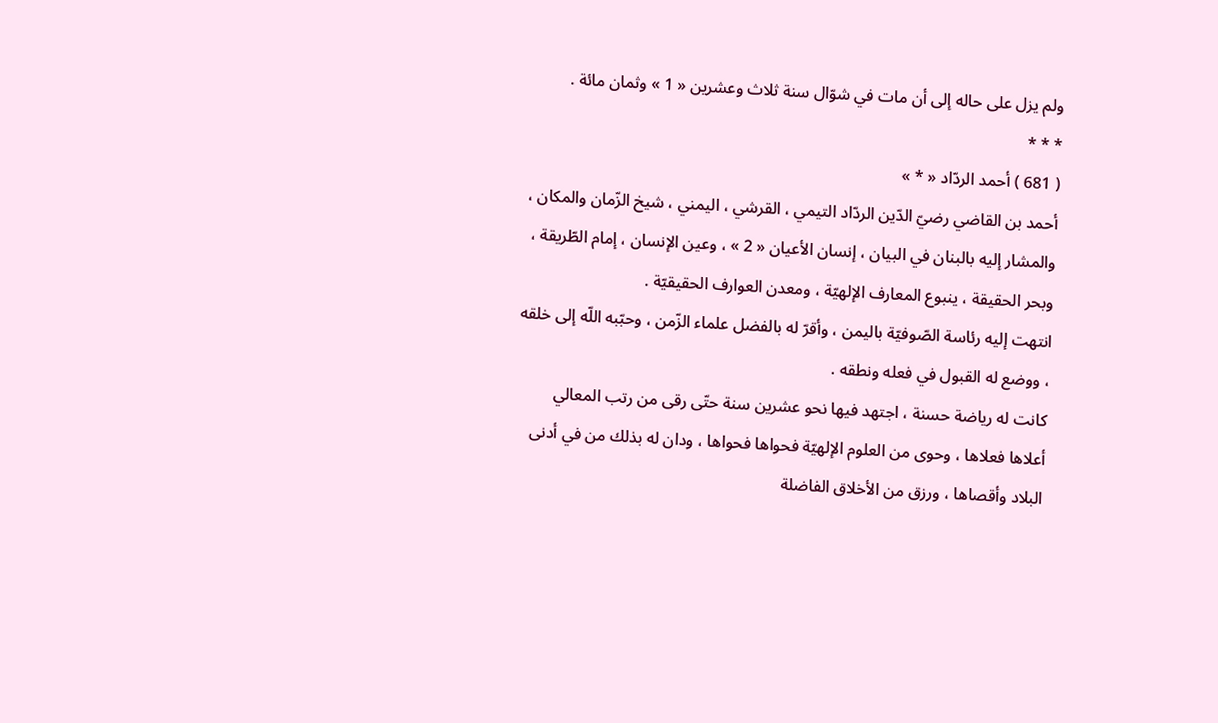ولم يزل على حاله إلى أن مات في شوّال سنة ثلاث وعشرين « 1 » وثمان مائة .
* * *
( 681 ) أحمد الردّاد « * »
أحمد بن القاضي رضيّ الدّين الردّاد التيمي ، القرشي ، اليمني ، شيخ الزّمان والمكان ، والمشار إليه بالبنان في البيان ، إنسان الأعيان « 2 » ، وعين الإنسان ، إمام الطّريقة ، وبحر الحقيقة ، ينبوع المعارف الإلهيّة ، ومعدن العوارف الحقيقيّة .
انتهت إليه رئاسة الصّوفيّة باليمن ، وأقرّ له بالفضل علماء الزّمن ، وحبّبه اللّه إلى خلقه ، ووضع له القبول في فعله ونطقه .
كانت له رياضة حسنة ، اجتهد فيها نحو عشرين سنة حتّى رقى من رتب المعالي أعلاها فعلاها ، وحوى من العلوم الإلهيّة فحواها فحواها ، ودان له بذلك من في أدنى البلاد وأقصاها ، ورزق من الأخلاق الفاضلة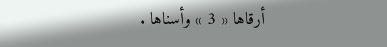أرقاها « 3 » وأسناها .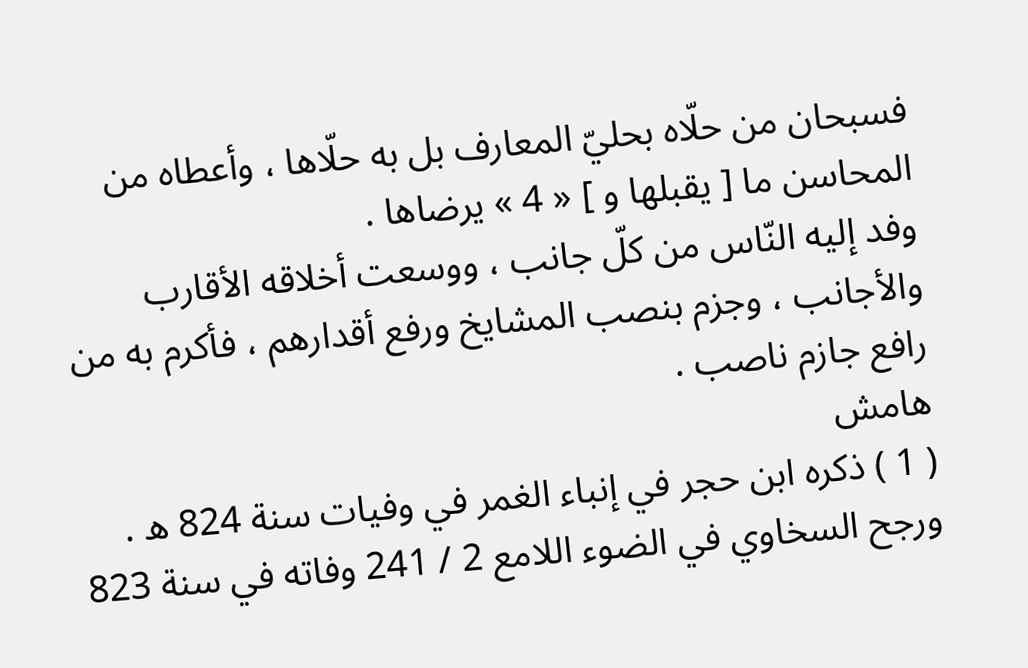فسبحان من حلّاه بحليّ المعارف بل به حلّاها ، وأعطاه من المحاسن ما [ يقبلها و ] « 4 » يرضاها .
وفد إليه النّاس من كلّ جانب ، ووسعت أخلاقه الأقارب والأجانب ، وجزم بنصب المشايخ ورفع أقدارهم ، فأكرم به من رافع جازم ناصب .
هامش
( 1 ) ذكره ابن حجر في إنباء الغمر في وفيات سنة 824 ه . ورجح السخاوي في الضوء اللامع 2 / 241 وفاته في سنة 823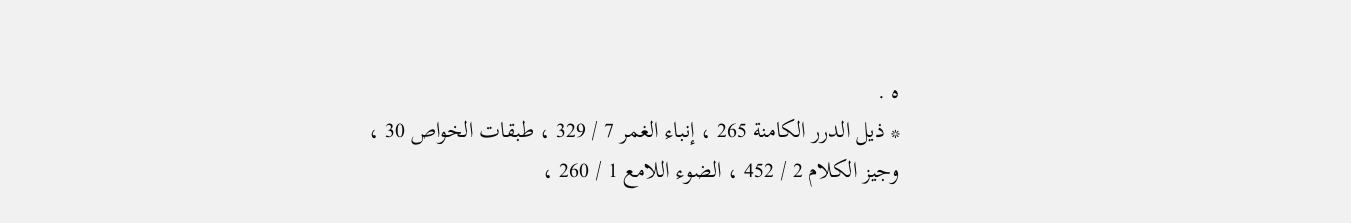ه .
* ذيل الدرر الكامنة 265 ، إنباء الغمر 7 / 329 ، طبقات الخواص 30 ، وجيز الكلام 2 / 452 ، الضوء اللامع 1 / 260 ،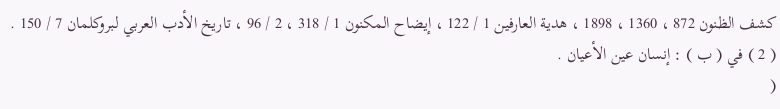كشف الظنون 872 ، 1360 ، 1898 ، هدية العارفين 1 / 122 ، إيضاح المكنون 1 / 318 ، 2 / 96 ، تاريخ الأدب العربي لبروكلمان 7 / 150 .
( 2 ) في ( ب ) : إنسان عين الأعيان .
(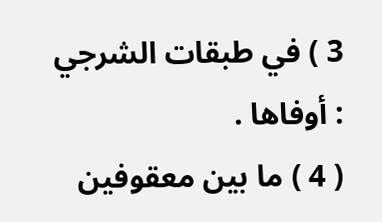3 ) في طبقات الشرجي : أوفاها .
( 4 ) ما بين معقوفين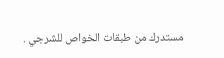مستدرك من طبقات الخواص للشرجي .